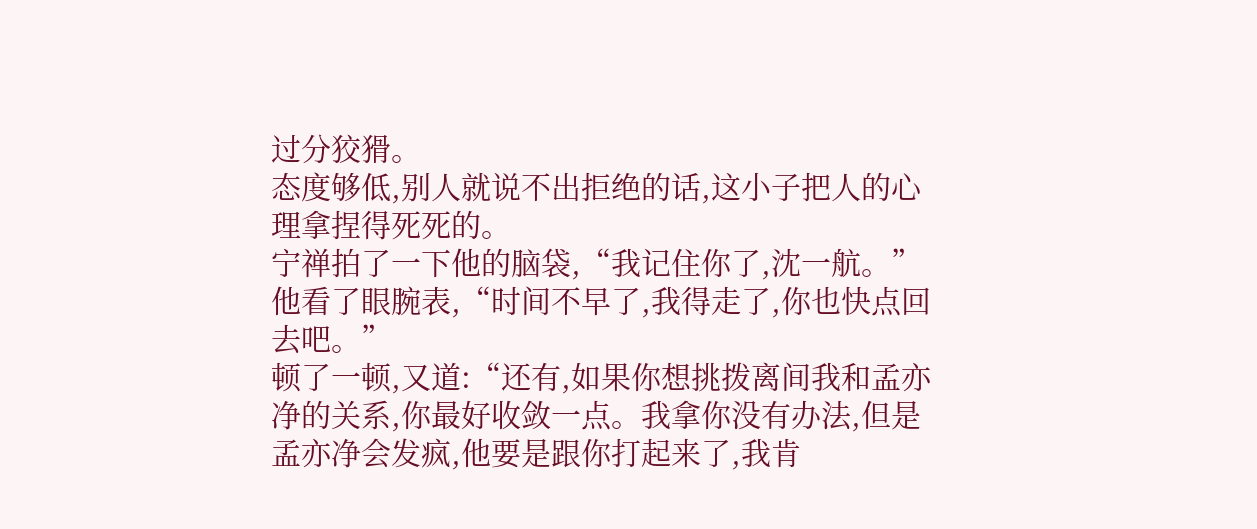过分狡猾。
态度够低,别人就说不出拒绝的话,这小子把人的心理拿捏得死死的。
宁禅拍了一下他的脑袋,“我记住你了,沈一航。”
他看了眼腕表,“时间不早了,我得走了,你也快点回去吧。”
顿了一顿,又道:“还有,如果你想挑拨离间我和孟亦净的关系,你最好收敛一点。我拿你没有办法,但是孟亦净会发疯,他要是跟你打起来了,我肯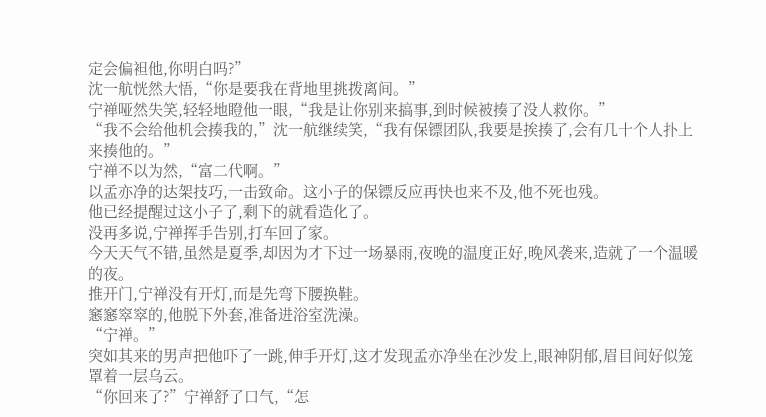定会偏袒他,你明白吗?”
沈一航恍然大悟,“你是要我在背地里挑拨离间。”
宁禅哑然失笑,轻轻地瞪他一眼,“我是让你别来搞事,到时候被揍了没人救你。”
“我不会给他机会揍我的,”沈一航继续笑,“我有保镖团队,我要是挨揍了,会有几十个人扑上来揍他的。”
宁禅不以为然,“富二代啊。”
以孟亦净的达架技巧,一击致命。这小子的保镖反应再快也来不及,他不死也残。
他已经提醒过这小子了,剩下的就看造化了。
没再多说,宁禅挥手告别,打车回了家。
今天天气不错,虽然是夏季,却因为才下过一场暴雨,夜晚的温度正好,晚风袭来,造就了一个温暖的夜。
推开门,宁禅没有开灯,而是先弯下腰换鞋。
窸窸窣窣的,他脱下外套,准备进浴室洗澡。
“宁禅。”
突如其来的男声把他吓了一跳,伸手开灯,这才发现孟亦净坐在沙发上,眼神阴郁,眉目间好似笼罩着一层乌云。
“你回来了?”宁禅舒了口气,“怎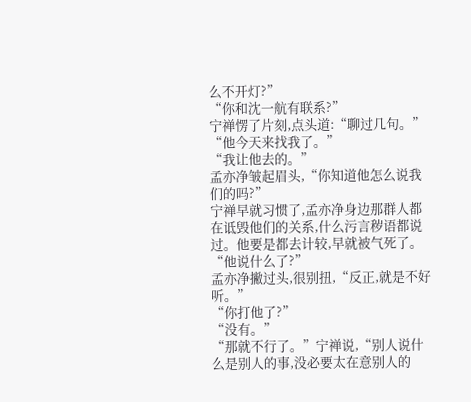么不开灯?”
“你和沈一航有联系?”
宁禅愣了片刻,点头道:“聊过几句。”
“他今天来找我了。”
“我让他去的。”
孟亦净皱起眉头,“你知道他怎么说我们的吗?”
宁禅早就习惯了,孟亦净身边那群人都在诋毁他们的关系,什么污言秽语都说过。他要是都去计较,早就被气死了。
“他说什么了?”
孟亦净撇过头,很别扭,“反正,就是不好听。”
“你打他了?”
“没有。”
“那就不行了。”宁禅说,“别人说什么是别人的事,没必要太在意别人的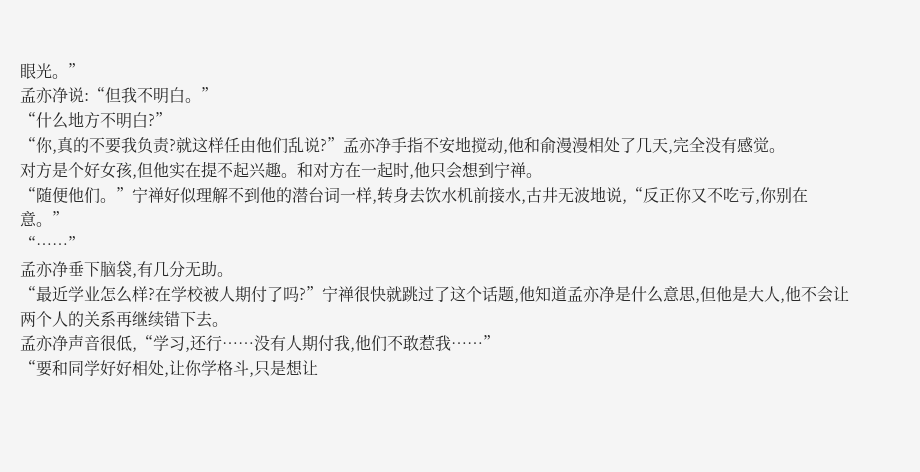眼光。”
孟亦净说:“但我不明白。”
“什么地方不明白?”
“你,真的不要我负责?就这样任由他们乱说?”孟亦净手指不安地搅动,他和俞漫漫相处了几天,完全没有感觉。
对方是个好女孩,但他实在提不起兴趣。和对方在一起时,他只会想到宁禅。
“随便他们。”宁禅好似理解不到他的潜台词一样,转身去饮水机前接水,古井无波地说,“反正你又不吃亏,你别在意。”
“……”
孟亦净垂下脑袋,有几分无助。
“最近学业怎么样?在学校被人期付了吗?”宁禅很快就跳过了这个话题,他知道孟亦净是什么意思,但他是大人,他不会让两个人的关系再继续错下去。
孟亦净声音很低,“学习,还行……没有人期付我,他们不敢惹我……”
“要和同学好好相处,让你学格斗,只是想让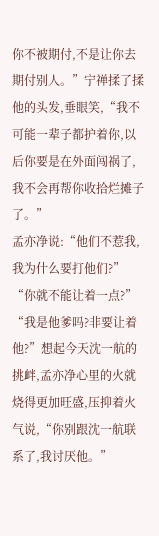你不被期付,不是让你去期付别人。”宁禅揉了揉他的头发,垂眼笑,“我不可能一辈子都护着你,以后你要是在外面闯祸了,我不会再帮你收拾烂摊子了。”
孟亦净说:“他们不惹我,我为什么要打他们?”
“你就不能让着一点?”
“我是他爹吗?非要让着他?”想起今天沈一航的挑衅,孟亦净心里的火就烧得更加旺盛,压抑着火气说,“你别跟沈一航联系了,我讨厌他。”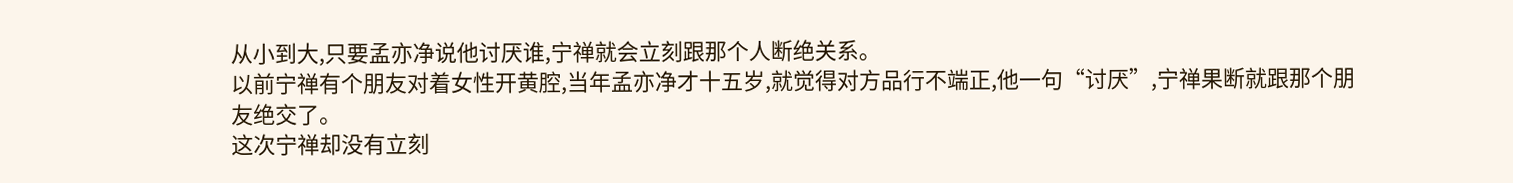从小到大,只要孟亦净说他讨厌谁,宁禅就会立刻跟那个人断绝关系。
以前宁禅有个朋友对着女性开黄腔,当年孟亦净才十五岁,就觉得对方品行不端正,他一句“讨厌”,宁禅果断就跟那个朋友绝交了。
这次宁禅却没有立刻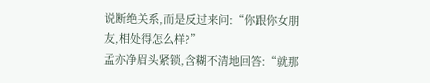说断绝关系,而是反过来问:“你跟你女朋友,相处得怎么样?”
孟亦净眉头紧锁,含糊不清地回答:“就那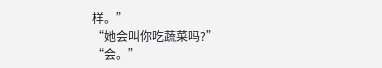样。”
“她会叫你吃蔬菜吗?”
“会。”